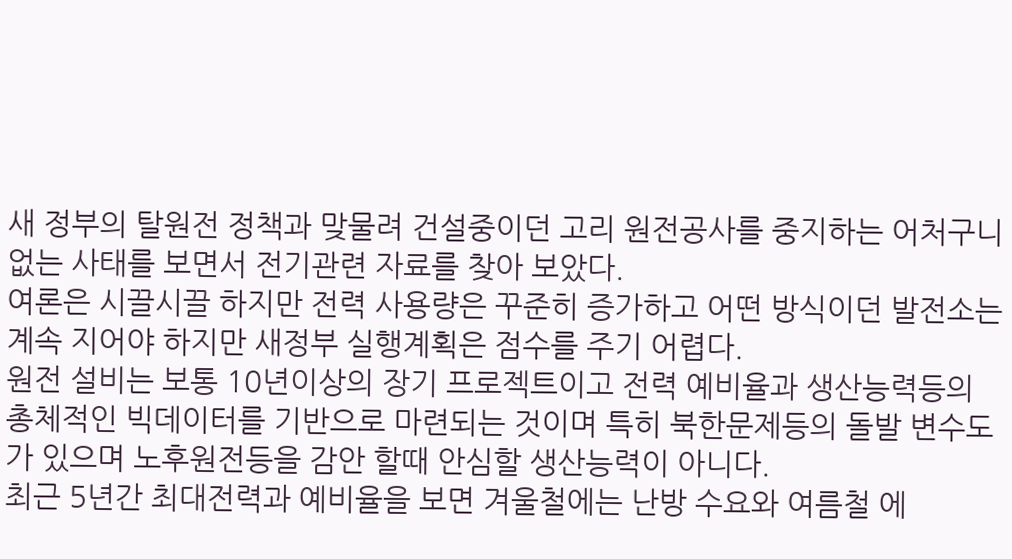새 정부의 탈원전 정책과 맞물려 건설중이던 고리 원전공사를 중지하는 어처구니 없는 사태를 보면서 전기관련 자료를 찾아 보았다.
여론은 시끌시끌 하지만 전력 사용량은 꾸준히 증가하고 어떤 방식이던 발전소는 계속 지어야 하지만 새정부 실행계획은 점수를 주기 어렵다.
원전 설비는 보통 10년이상의 장기 프로젝트이고 전력 예비율과 생산능력등의 총체적인 빅데이터를 기반으로 마련되는 것이며 특히 북한문제등의 돌발 변수도가 있으며 노후원전등을 감안 할때 안심할 생산능력이 아니다.
최근 5년간 최대전력과 예비율을 보면 겨울철에는 난방 수요와 여름철 에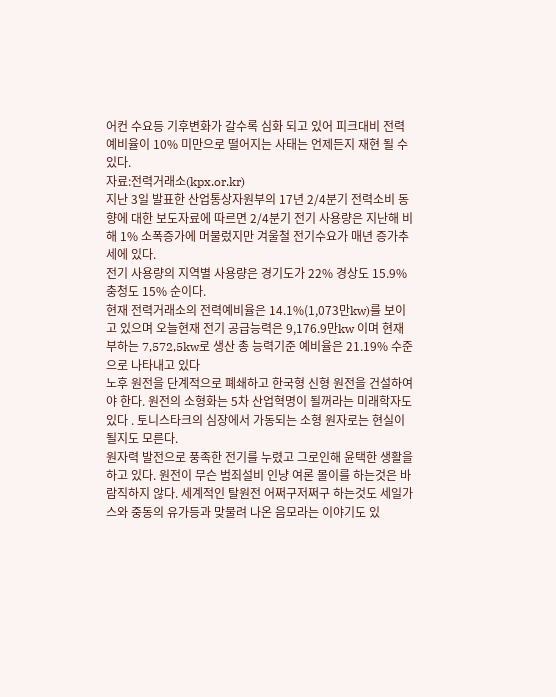어컨 수요등 기후변화가 갈수록 심화 되고 있어 피크대비 전력 예비율이 10% 미만으로 떨어지는 사태는 언제든지 재현 될 수 있다.
자료:전력거래소(kpx.or.kr)
지난 3일 발표한 산업통상자원부의 17년 2/4분기 전력소비 동향에 대한 보도자료에 따르면 2/4분기 전기 사용량은 지난해 비해 1% 소폭증가에 머물렀지만 겨울철 전기수요가 매년 증가추세에 있다.
전기 사용량의 지역별 사용량은 경기도가 22% 경상도 15.9% 충청도 15% 순이다.
현재 전력거래소의 전력예비율은 14.1%(1,073만kw)를 보이고 있으며 오늘현재 전기 공급능력은 9,176.9만kw 이며 현재 부하는 7,572,5kw로 생산 총 능력기준 예비율은 21.19% 수준으로 나타내고 있다
노후 원전을 단계적으로 폐쇄하고 한국형 신형 원전을 건설하여야 한다. 원전의 소형화는 5차 산업혁명이 될꺼라는 미래학자도 있다 . 토니스타크의 심장에서 가동되는 소형 원자로는 현실이 될지도 모른다.
원자력 발전으로 풍족한 전기를 누렸고 그로인해 윤택한 생활을 하고 있다. 원전이 무슨 범죄설비 인냥 여론 몰이를 하는것은 바람직하지 않다. 세계적인 탈원전 어쩌구저쩌구 하는것도 세일가스와 중동의 유가등과 맞물려 나온 음모라는 이야기도 있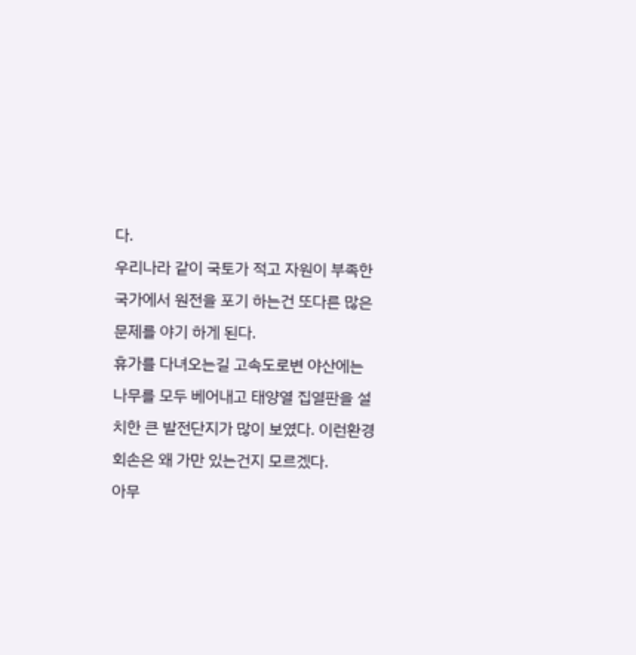다.
우리나라 같이 국토가 적고 자원이 부족한 국가에서 원전을 포기 하는건 또다른 많은 문제를 야기 하게 된다.
휴가를 다녀오는길 고속도로변 야산에는 나무를 모두 베어내고 태양열 집열판을 설치한 큰 발전단지가 많이 보였다. 이런환경 회손은 왜 가만 있는건지 모르겠다.
아무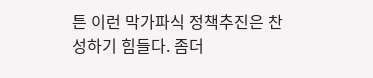튼 이런 막가파식 정책추진은 찬성하기 힘들다. 좀더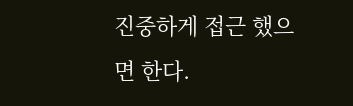진중하게 접근 했으면 한다.